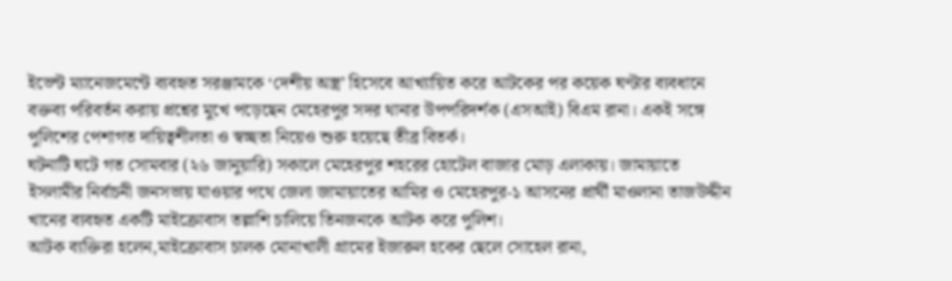ইভেন্ট ম্যানেজমেন্টে ব্যবহৃত সরঞ্জামকে ‘দেশীয় অস্ত্র’ হিসেবে আখ্যায়িত করে আটকের পর কয়েক ঘণ্টার ব্যবধানে বক্তব্য পরিবর্তন করায় প্রশ্নের মুখে পড়েছেন মেহেরপুর সদর থানার উপপরিদর্শক (এসআই) বিএম রানা। একই সঙ্গে পুলিশের পেশাগত দায়িত্বশীলতা ও স্বচ্ছতা নিয়েও শুরু হয়েছে তীব্র বিতর্ক।
ঘটনাটি ঘটে গত সোমবার (২৬ জানুয়ারি) সকালে মেহেরপুর শহরের হোটেল বাজার মোড় এলাকায়। জামায়াতে ইসলামীর নির্বাচনী জনসভায় যাওয়ার পথে জেলা জামায়াতের আমির ও মেহেরপুর-১ আসনের প্রার্থী মাওলানা তাজউদ্দীন খানের ব্যবহৃত একটি মাইক্রোবাস তল্লাশি চালিয়ে তিনজনকে আটক করে পুলিশ।
আটক ব্যক্তিরা হলেন,মাইক্রোবাস চালক মোনাখালী গ্রামের ইজারুল হকের ছেলে সোহেল রানা,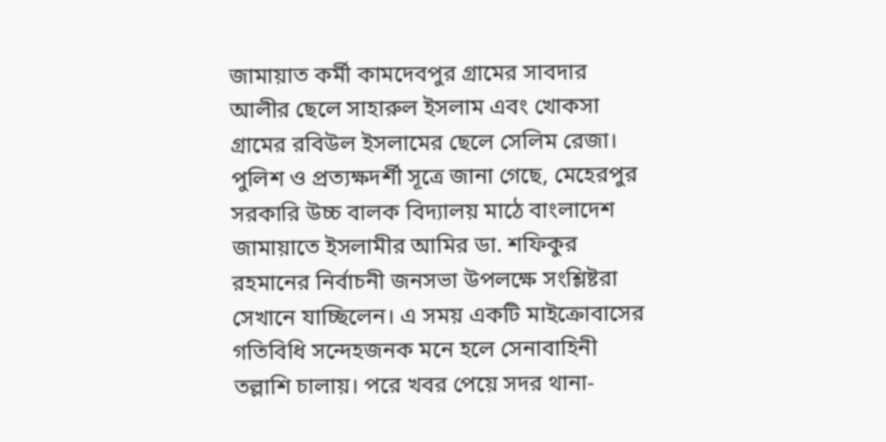জামায়াত কর্মী কামদেবপুর গ্রামের সাবদার আলীর ছেলে সাহারুল ইসলাম এবং খোকসা গ্রামের রবিউল ইসলামের ছেলে সেলিম রেজা।
পুলিশ ও প্রত্যক্ষদর্শী সূত্রে জানা গেছে, মেহেরপুর সরকারি উচ্চ বালক বিদ্যালয় মাঠে বাংলাদেশ জামায়াতে ইসলামীর আমির ডা. শফিকুর রহমানের নির্বাচনী জনসভা উপলক্ষে সংশ্লিষ্টরা সেখানে যাচ্ছিলেন। এ সময় একটি মাইক্রোবাসের গতিবিধি সন্দেহজনক মনে হলে সেনাবাহিনী তল্লাশি চালায়। পরে খবর পেয়ে সদর থানা-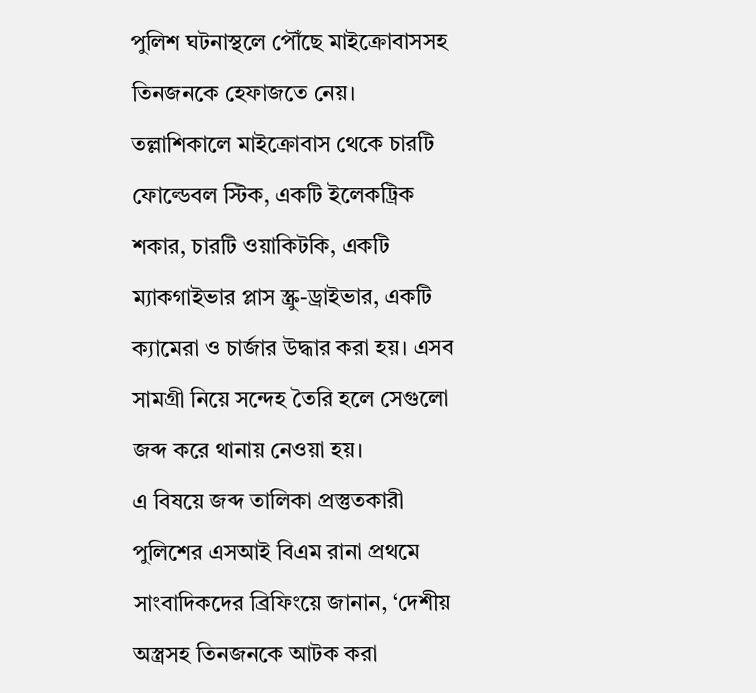পুলিশ ঘটনাস্থলে পৌঁছে মাইক্রোবাসসহ তিনজনকে হেফাজতে নেয়।
তল্লাশিকালে মাইক্রোবাস থেকে চারটি ফোল্ডেবল স্টিক, একটি ইলেকট্রিক শকার, চারটি ওয়াকিটকি, একটি ম্যাকগাইভার প্লাস স্ক্রু-ড্রাইভার, একটি ক্যামেরা ও চার্জার উদ্ধার করা হয়। এসব সামগ্রী নিয়ে সন্দেহ তৈরি হলে সেগুলো জব্দ করে থানায় নেওয়া হয়।
এ বিষয়ে জব্দ তালিকা প্রস্তুতকারী পুলিশের এসআই বিএম রানা প্রথমে সাংবাদিকদের ব্রিফিংয়ে জানান, ‘দেশীয় অস্ত্রসহ তিনজনকে আটক করা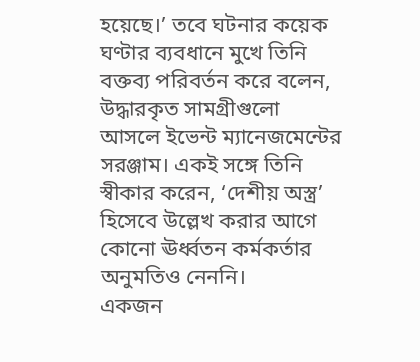হয়েছে।’ তবে ঘটনার কয়েক ঘণ্টার ব্যবধানে মুখে তিনি বক্তব্য পরিবর্তন করে বলেন, উদ্ধারকৃত সামগ্রীগুলো আসলে ইভেন্ট ম্যানেজমেন্টের সরঞ্জাম। একই সঙ্গে তিনি স্বীকার করেন, ‘দেশীয় অস্ত্র’ হিসেবে উল্লেখ করার আগে কোনো ঊর্ধ্বতন কর্মকর্তার অনুমতিও নেননি।
একজন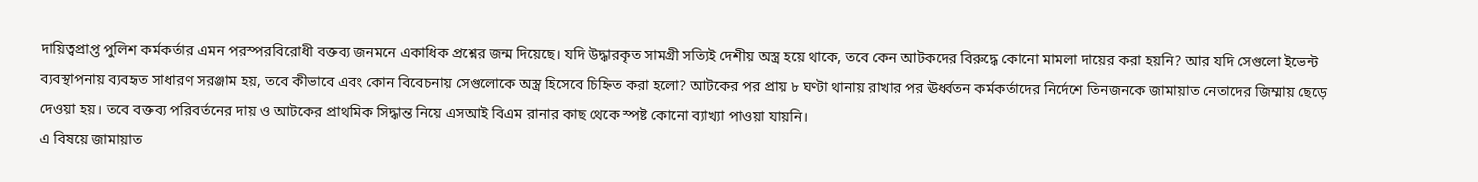দায়িত্বপ্রাপ্ত পুলিশ কর্মকর্তার এমন পরস্পরবিরোধী বক্তব্য জনমনে একাধিক প্রশ্নের জন্ম দিয়েছে। যদি উদ্ধারকৃত সামগ্রী সত্যিই দেশীয় অস্ত্র হয়ে থাকে, তবে কেন আটকদের বিরুদ্ধে কোনো মামলা দায়ের করা হয়নি? আর যদি সেগুলো ইভেন্ট ব্যবস্থাপনায় ব্যবহৃত সাধারণ সরঞ্জাম হয়, তবে কীভাবে এবং কোন বিবেচনায় সেগুলোকে অস্ত্র হিসেবে চিহ্নিত করা হলো? আটকের পর প্রায় ৮ ঘণ্টা থানায় রাখার পর ঊর্ধ্বতন কর্মকর্তাদের নির্দেশে তিনজনকে জামায়াত নেতাদের জিম্মায় ছেড়ে দেওয়া হয়। তবে বক্তব্য পরিবর্তনের দায় ও আটকের প্রাথমিক সিদ্ধান্ত নিয়ে এসআই বিএম রানার কাছ থেকে স্পষ্ট কোনো ব্যাখ্যা পাওয়া যায়নি।
এ বিষয়ে জামায়াত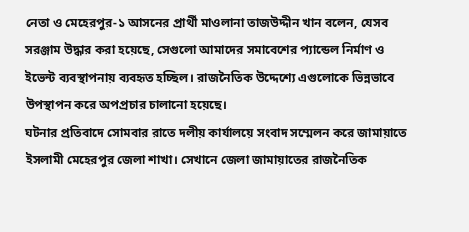নেতা ও মেহেরপুর-১ আসনের প্রার্থী মাওলানা তাজউদ্দীন খান বলেন, যেসব সরঞ্জাম উদ্ধার করা হয়েছে, সেগুলো আমাদের সমাবেশের প্যান্ডেল নির্মাণ ও ইভেন্ট ব্যবস্থাপনায় ব্যবহৃত হচ্ছিল। রাজনৈতিক উদ্দেশ্যে এগুলোকে ভিন্নভাবে উপস্থাপন করে অপপ্রচার চালানো হয়েছে।
ঘটনার প্রতিবাদে সোমবার রাতে দলীয় কার্যালয়ে সংবাদ সম্মেলন করে জামায়াতে ইসলামী মেহেরপুর জেলা শাখা। সেখানে জেলা জামায়াতের রাজনৈতিক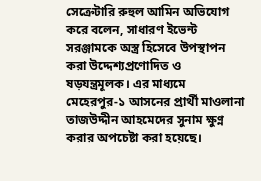সেক্রেটারি রুহুল আমিন অভিযোগ করে বলেন, সাধারণ ইভেন্ট সরঞ্জামকে অস্ত্র হিসেবে উপস্থাপন করা উদ্দেশ্যপ্রণোদিত ও ষড়যন্ত্রমূলক। এর মাধ্যমে মেহেরপুর-১ আসনের প্রার্থী মাওলানা তাজউদ্দীন আহমেদের সুনাম ক্ষুণ্ন করার অপচেষ্টা করা হয়েছে।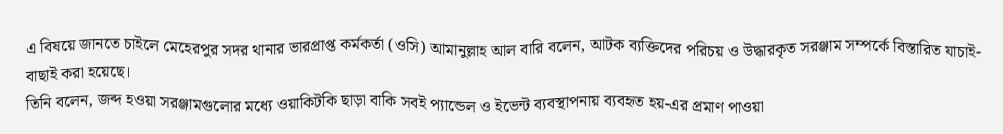এ বিষয়ে জানতে চাইলে মেহেরপুর সদর থানার ভারপ্রাপ্ত কর্মকর্তা (ওসি) আমানুল্লাহ আল বারি বলেন, আটক ব্যক্তিদের পরিচয় ও উদ্ধারকৃত সরঞ্জাম সম্পর্কে বিস্তারিত যাচাই-বাছাই করা হয়েছে।
তিনি বলেন, জব্দ হওয়া সরঞ্জামগুলোর মধ্যে ওয়াকিটকি ছাড়া বাকি সবই প্যান্ডেল ও ইভেন্ট ব্যবস্থাপনায় ব্যবহৃত হয়-এর প্রমাণ পাওয়া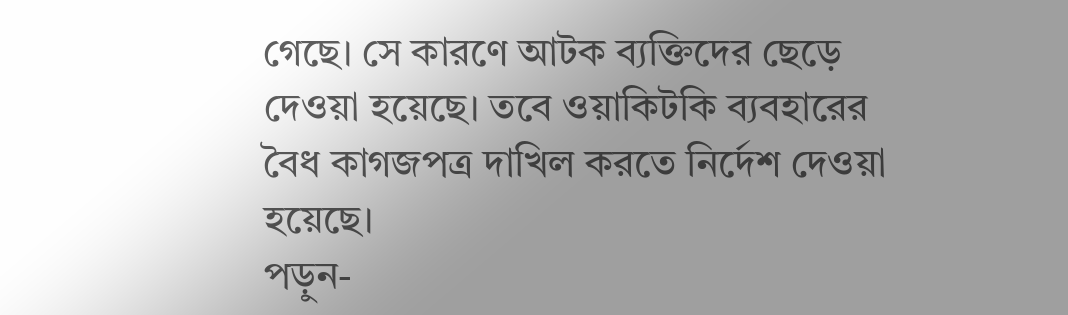গেছে। সে কারণে আটক ব্যক্তিদের ছেড়ে দেওয়া হয়েছে। তবে ওয়াকিটকি ব্যবহারের বৈধ কাগজপত্র দাখিল করতে নির্দেশ দেওয়া হয়েছে।
পড়ুন-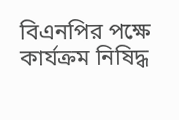বিএনপির পক্ষে কার্যক্রম নিষিদ্ধ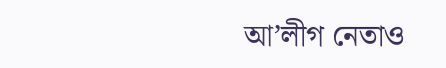আ’লীগ নেতাও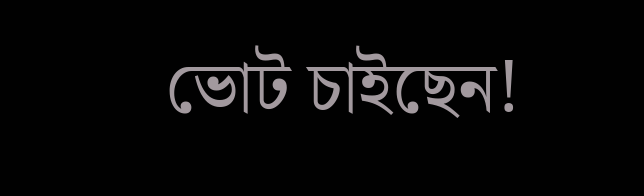ভোট চাইছেন!